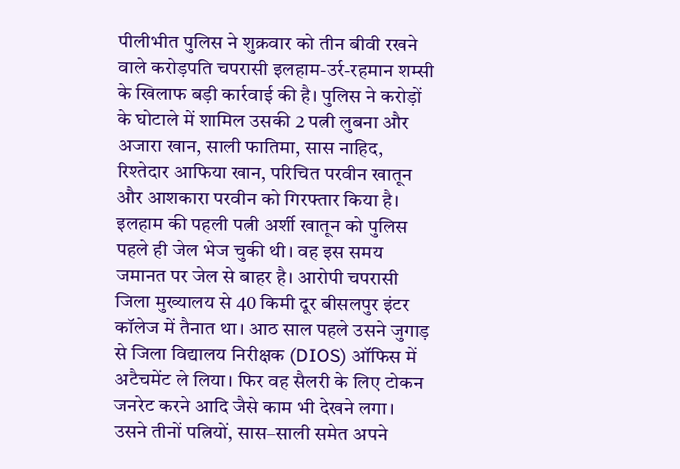पीलीभीत पुलिस ने शुक्रवार को तीन बीवी रखने वाले करोड़पति चपरासी इलहाम-उर्र-रहमान शम्सी के खिलाफ बड़ी कार्रवाई की है। पुलिस ने करोड़ों के घोटाले में शामिल उसकी 2 पत्नी लुबना और अजारा खान, साली फातिमा, सास नाहिद, रिश्तेदार आफिया खान, परिचित परवीन खातून और आशकारा परवीन को गिरफ्तार किया है। इलहाम की पहली पत्नी अर्शी खातून को पुलिस पहले ही जेल भेज चुकी थी। वह इस समय जमानत पर जेल से बाहर है। आरोपी चपरासी जिला मुख्यालय से 40 किमी दूर बीसलपुर इंटर कॉलेज में तैनात था। आठ साल पहले उसने जुगाड़ से जिला विद्यालय निरीक्षक (DIOS) ऑफिस में अटैचमेंट ले लिया। फिर वह सैलरी के लिए टोकन जनरेट करने आदि जैसे काम भी देखने लगा। उसने तीनों पत्नियों, सास–साली समेत अपने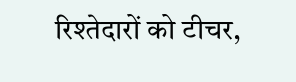रिश्तेदारों को टीचर,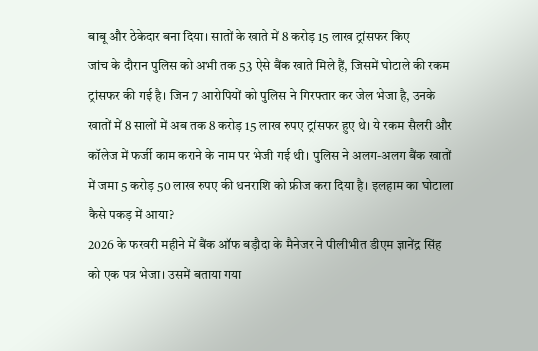बाबू और ठेकेदार बना दिया। सातों के खाते में 8 करोड़ 15 लाख ट्रांसफर किए
जांच के दौरान पुलिस को अभी तक 53 ऐसे बैंक खाते मिले हैं, जिसमें घोटाले की रकम ट्रांसफर की गई है। जिन 7 आरोपियों को पुलिस ने गिरफ्तार कर जेल भेजा है, उनके खातों में 8 सालों में अब तक 8 करोड़ 15 लाख रुपए ट्रांसफर हुए थे। ये रकम सैलरी और कॉलेज में फर्जी काम कराने के नाम पर भेजी गई थी। पुलिस ने अलग-अलग बैंक खातों में जमा 5 करोड़ 50 लाख रुपए की धनराशि को फ्रीज करा दिया है। इलहाम का घोटाला कैसे पकड़ में आया?
2026 के फरवरी महीने में बैंक ऑफ बड़ौदा के मैनेजर ने पीलीभीत डीएम ज्ञानेंद्र सिंह को एक पत्र भेजा। उसमें बताया गया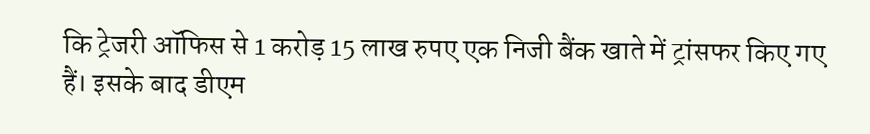कि ट्रेजरी ऑफिस से 1 करोड़ 15 लाख रुपए एक निजी बैंक खाते में ट्रांसफर किए गए हैं। इसके बाद डीएम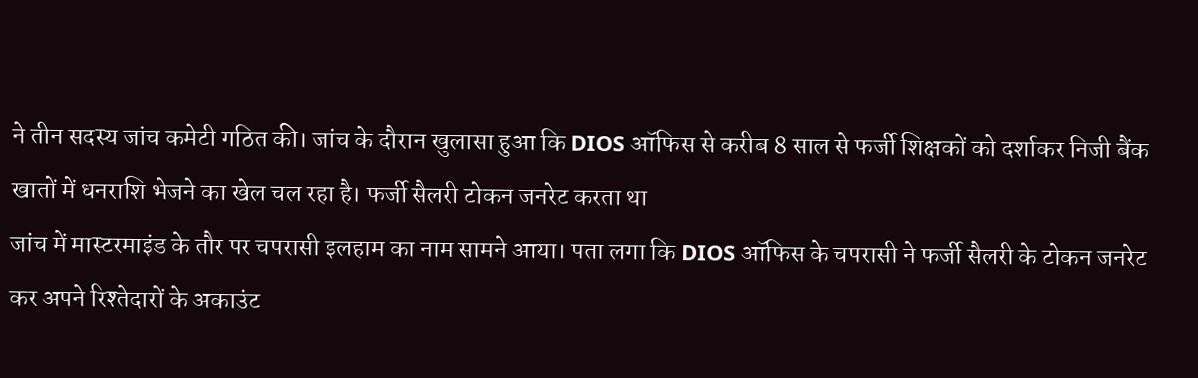ने तीन सदस्य जांच कमेटी गठित की। जांच के दौरान खुलासा हुआ कि DIOS ऑफिस से करीब 8 साल से फर्जी शिक्षकों को दर्शाकर निजी बैंक खातों में धनराशि भेजने का खेल चल रहा है। फर्जी सैलरी टोकन जनरेट करता था
जांच में मास्टरमाइंड के तौर पर चपरासी इलहाम का नाम सामने आया। पता लगा कि DIOS ऑफिस के चपरासी ने फर्जी सैलरी के टोकन जनरेट कर अपने रिश्तेदारों के अकाउंट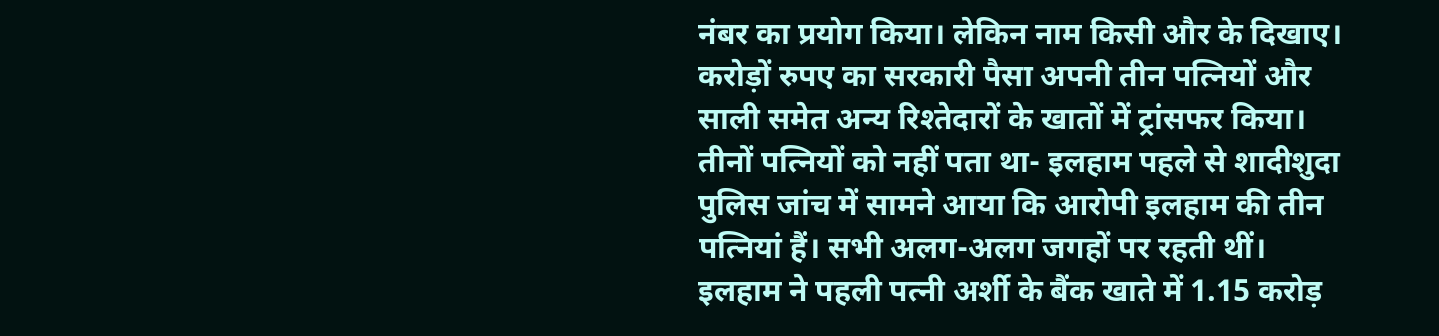नंबर का प्रयोग किया। लेकिन नाम किसी और के दिखाए। करोड़ों रुपए का सरकारी पैसा अपनी तीन पत्नियों और साली समेत अन्य रिश्तेदारों के खातों में ट्रांसफर किया। तीनों पत्नियों को नहीं पता था- इलहाम पहले से शादीशुदा
पुलिस जांच में सामने आया कि आरोपी इलहाम की तीन पत्नियां हैं। सभी अलग-अलग जगहों पर रहती थीं। इलहाम ने पहली पत्नी अर्शी के बैंक खाते में 1.15 करोड़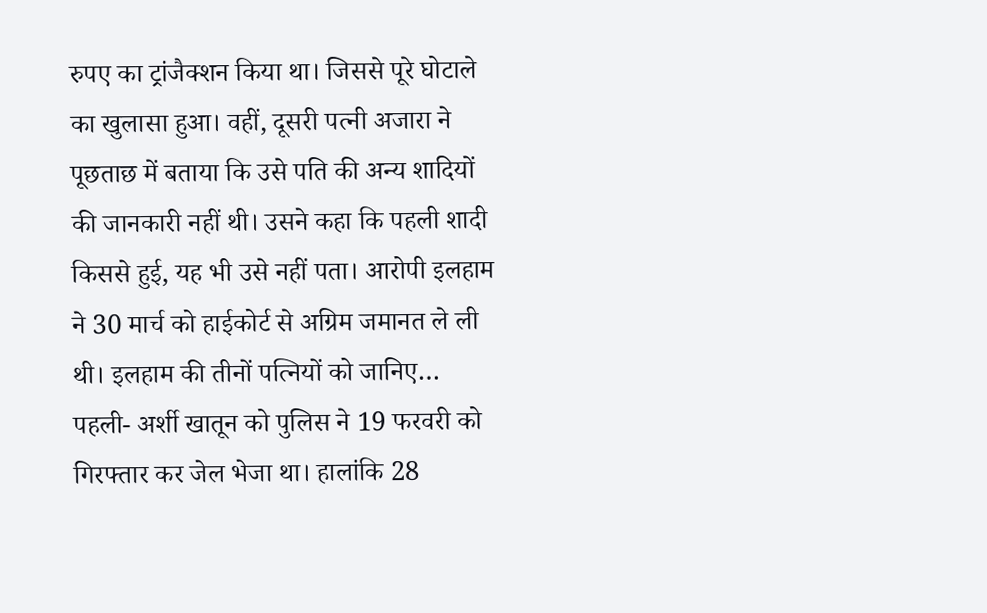रुपए का ट्रांजैक्शन किया था। जिससे पूरे घोटाले का खुलासा हुआ। वहीं, दूसरी पत्नी अजारा ने पूछताछ में बताया कि उसे पति की अन्य शादियों की जानकारी नहीं थी। उसने कहा कि पहली शादी किससे हुई, यह भी उसे नहीं पता। आरोपी इलहाम ने 30 मार्च को हाईकोर्ट से अग्रिम जमानत ले ली थी। इलहाम की तीनों पत्नियों को जानिए… पहली- अर्शी खातून को पुलिस ने 19 फरवरी को गिरफ्तार कर जेल भेजा था। हालांकि 28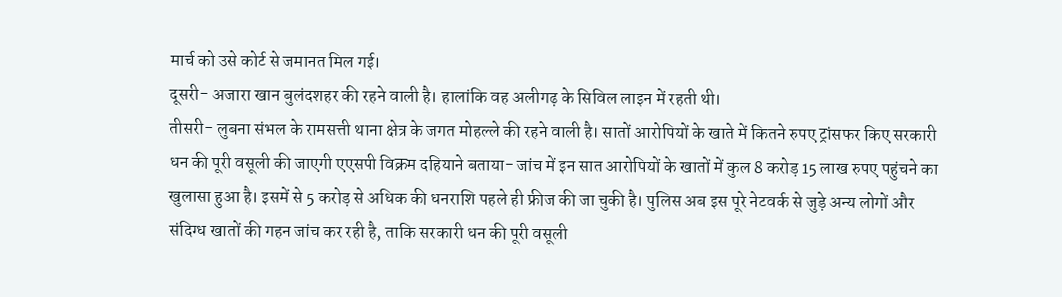मार्च को उसे कोर्ट से जमानत मिल गई।
दूसरी- अजारा खान बुलंदशहर की रहने वाली है। हालांकि वह अलीगढ़ के सिविल लाइन में रहती थी।
तीसरी- लुबना संभल के रामसत्ती थाना क्षेत्र के जगत मोहल्ले की रहने वाली है। सातों आरोपियों के खाते में कितने रुपए ट्रांसफर किए सरकारी धन की पूरी वसूली की जाएगी एएसपी विक्रम दहियाने बताया- जांच में इन सात आरोपियों के खातों में कुल 8 करोड़ 15 लाख रुपए पहुंचने का खुलासा हुआ है। इसमें से 5 करोड़ से अधिक की धनराशि पहले ही फ्रीज की जा चुकी है। पुलिस अब इस पूरे नेटवर्क से जुड़े अन्य लोगों और संदिग्ध खातों की गहन जांच कर रही है, ताकि सरकारी धन की पूरी वसूली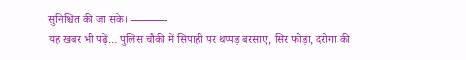सुनिश्चित की जा सके। ———-
यह खबर भी पढ़ें… पुलिस चौकी में सिपाही पर थप्पड़ बरसाए, सिर फोड़ा, दरोगा की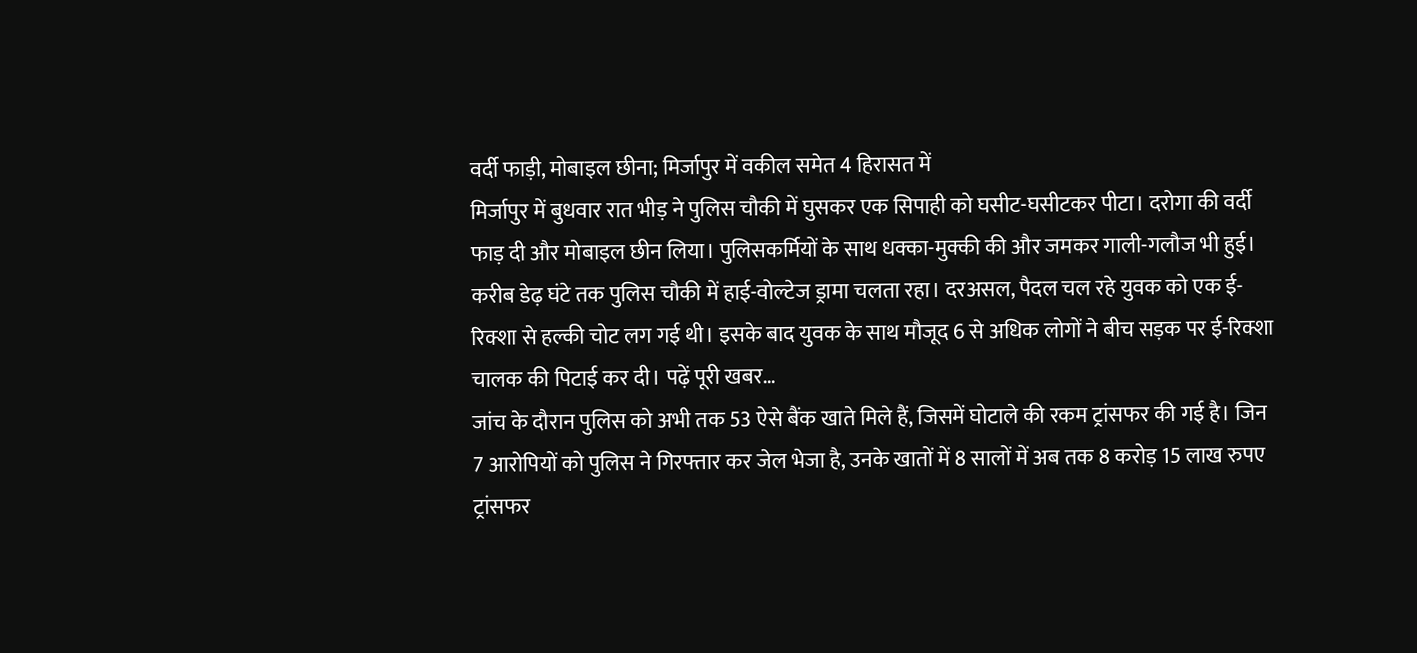वर्दी फाड़ी, मोबाइल छीना; मिर्जापुर में वकील समेत 4 हिरासत में
मिर्जापुर में बुधवार रात भीड़ ने पुलिस चौकी में घुसकर एक सिपाही को घसीट-घसीटकर पीटा। दरोगा की वर्दी फाड़ दी और मोबाइल छीन लिया। पुलिसकर्मियों के साथ धक्का-मुक्की की और जमकर गाली-गलौज भी हुई। करीब डेढ़ घंटे तक पुलिस चौकी में हाई-वोल्टेज ड्रामा चलता रहा। दरअसल, पैदल चल रहे युवक को एक ई-रिक्शा से हल्की चोट लग गई थी। इसके बाद युवक के साथ मौजूद 6 से अधिक लोगों ने बीच सड़क पर ई-रिक्शा चालक की पिटाई कर दी। पढ़ें पूरी खबर…
जांच के दौरान पुलिस को अभी तक 53 ऐसे बैंक खाते मिले हैं, जिसमें घोटाले की रकम ट्रांसफर की गई है। जिन 7 आरोपियों को पुलिस ने गिरफ्तार कर जेल भेजा है, उनके खातों में 8 सालों में अब तक 8 करोड़ 15 लाख रुपए ट्रांसफर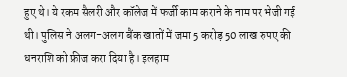हुए थे। ये रकम सैलरी और कॉलेज में फर्जी काम कराने के नाम पर भेजी गई थी। पुलिस ने अलग-अलग बैंक खातों में जमा 5 करोड़ 50 लाख रुपए की धनराशि को फ्रीज करा दिया है। इलहाम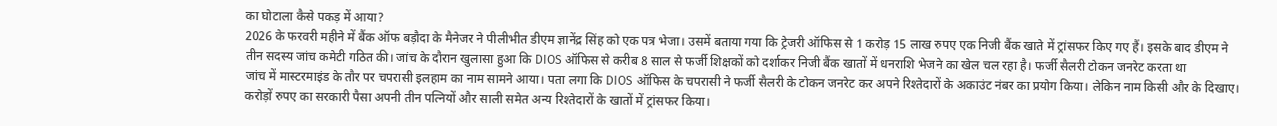का घोटाला कैसे पकड़ में आया?
2026 के फरवरी महीने में बैंक ऑफ बड़ौदा के मैनेजर ने पीलीभीत डीएम ज्ञानेंद्र सिंह को एक पत्र भेजा। उसमें बताया गया कि ट्रेजरी ऑफिस से 1 करोड़ 15 लाख रुपए एक निजी बैंक खाते में ट्रांसफर किए गए हैं। इसके बाद डीएम ने तीन सदस्य जांच कमेटी गठित की। जांच के दौरान खुलासा हुआ कि DIOS ऑफिस से करीब 8 साल से फर्जी शिक्षकों को दर्शाकर निजी बैंक खातों में धनराशि भेजने का खेल चल रहा है। फर्जी सैलरी टोकन जनरेट करता था
जांच में मास्टरमाइंड के तौर पर चपरासी इलहाम का नाम सामने आया। पता लगा कि DIOS ऑफिस के चपरासी ने फर्जी सैलरी के टोकन जनरेट कर अपने रिश्तेदारों के अकाउंट नंबर का प्रयोग किया। लेकिन नाम किसी और के दिखाए। करोड़ों रुपए का सरकारी पैसा अपनी तीन पत्नियों और साली समेत अन्य रिश्तेदारों के खातों में ट्रांसफर किया।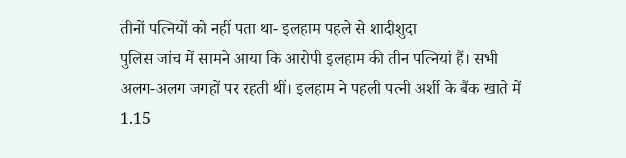तीनों पत्नियों को नहीं पता था- इलहाम पहले से शादीशुदा
पुलिस जांच में सामने आया कि आरोपी इलहाम की तीन पत्नियां हैं। सभी अलग-अलग जगहों पर रहती थीं। इलहाम ने पहली पत्नी अर्शी के बैंक खाते में 1.15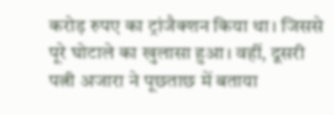करोड़ रुपए का ट्रांजैक्शन किया था। जिससे पूरे घोटाले का खुलासा हुआ। वहीं, दूसरी पत्नी अजारा ने पूछताछ में बताया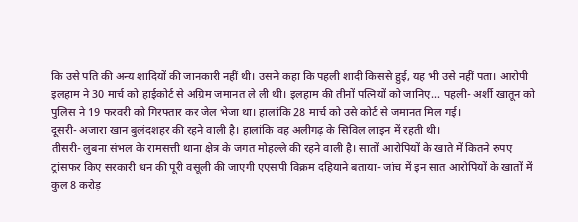कि उसे पति की अन्य शादियों की जानकारी नहीं थी। उसने कहा कि पहली शादी किससे हुई, यह भी उसे नहीं पता। आरोपी इलहाम ने 30 मार्च को हाईकोर्ट से अग्रिम जमानत ले ली थी। इलहाम की तीनों पत्नियों को जानिए… पहली- अर्शी खातून को पुलिस ने 19 फरवरी को गिरफ्तार कर जेल भेजा था। हालांकि 28 मार्च को उसे कोर्ट से जमानत मिल गई।
दूसरी- अजारा खान बुलंदशहर की रहने वाली है। हालांकि वह अलीगढ़ के सिविल लाइन में रहती थी।
तीसरी- लुबना संभल के रामसत्ती थाना क्षेत्र के जगत मोहल्ले की रहने वाली है। सातों आरोपियों के खाते में कितने रुपए ट्रांसफर किए सरकारी धन की पूरी वसूली की जाएगी एएसपी विक्रम दहियाने बताया- जांच में इन सात आरोपियों के खातों में कुल 8 करोड़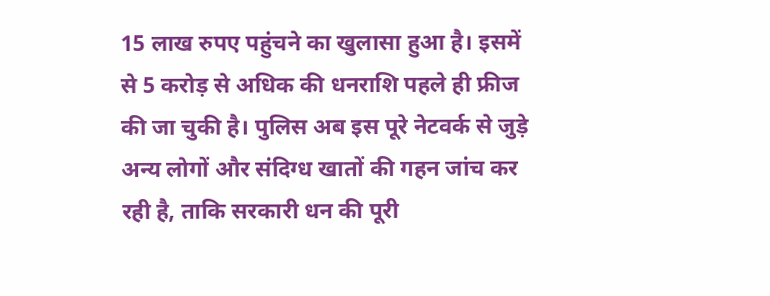15 लाख रुपए पहुंचने का खुलासा हुआ है। इसमें से 5 करोड़ से अधिक की धनराशि पहले ही फ्रीज की जा चुकी है। पुलिस अब इस पूरे नेटवर्क से जुड़े अन्य लोगों और संदिग्ध खातों की गहन जांच कर रही है, ताकि सरकारी धन की पूरी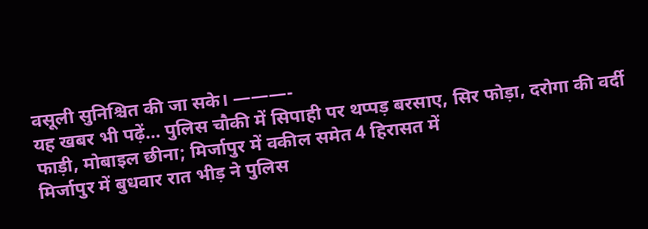वसूली सुनिश्चित की जा सके। ———-
यह खबर भी पढ़ें… पुलिस चौकी में सिपाही पर थप्पड़ बरसाए, सिर फोड़ा, दरोगा की वर्दी फाड़ी, मोबाइल छीना; मिर्जापुर में वकील समेत 4 हिरासत में
मिर्जापुर में बुधवार रात भीड़ ने पुलिस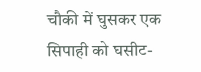चौकी में घुसकर एक सिपाही को घसीट-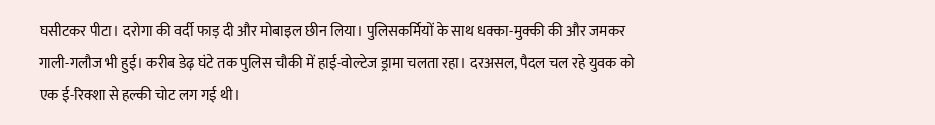घसीटकर पीटा। दरोगा की वर्दी फाड़ दी और मोबाइल छीन लिया। पुलिसकर्मियों के साथ धक्का-मुक्की की और जमकर गाली-गलौज भी हुई। करीब डेढ़ घंटे तक पुलिस चौकी में हाई-वोल्टेज ड्रामा चलता रहा। दरअसल, पैदल चल रहे युवक को एक ई-रिक्शा से हल्की चोट लग गई थी।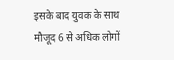इसके बाद युवक के साथ मौजूद 6 से अधिक लोगों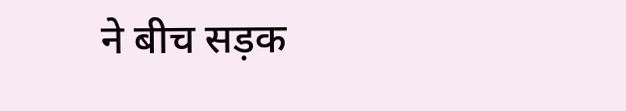ने बीच सड़क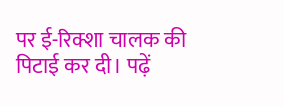पर ई-रिक्शा चालक की पिटाई कर दी। पढ़ें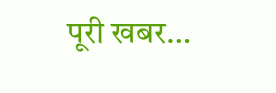पूरी खबर…